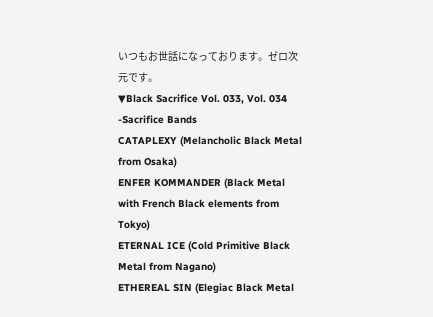いつもお世話になっております。ゼロ次元です。
▼Black Sacrifice Vol. 033, Vol. 034
-Sacrifice Bands
CATAPLEXY (Melancholic Black Metal from Osaka)
ENFER KOMMANDER (Black Metal with French Black elements from Tokyo)
ETERNAL ICE (Cold Primitive Black Metal from Nagano)
ETHEREAL SIN (Elegiac Black Metal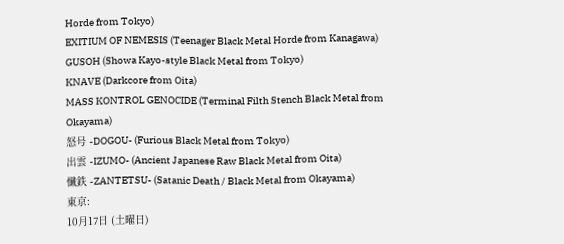Horde from Tokyo)
EXITIUM OF NEMESIS (Teenager Black Metal Horde from Kanagawa)
GUSOH (Showa Kayo-style Black Metal from Tokyo)
KNAVE (Darkcore from Oita)
MASS KONTROL GENOCIDE (Terminal Filth Stench Black Metal from Okayama)
怒号 -DOGOU- (Furious Black Metal from Tokyo)
出雲 -IZUMO- (Ancient Japanese Raw Black Metal from Oita)
懺鉄 -ZANTETSU- (Satanic Death / Black Metal from Okayama)
東京:
10月17日 (土曜日)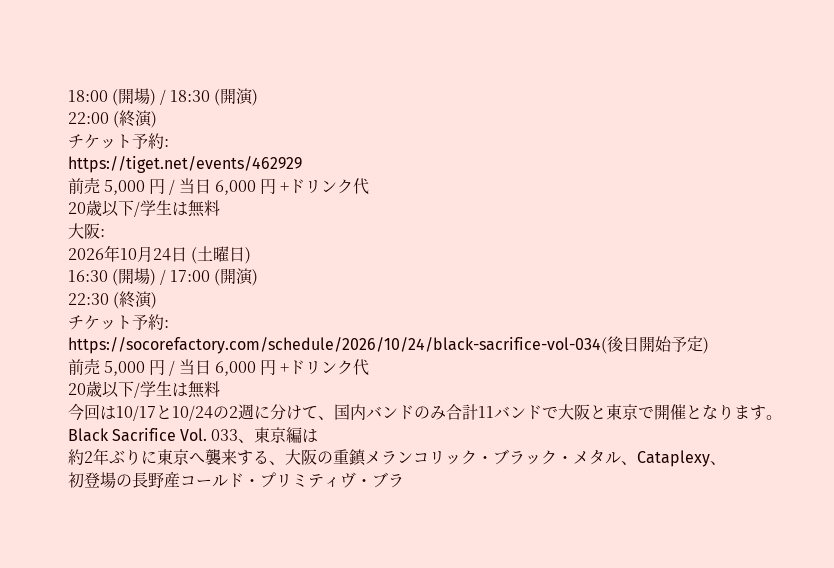18:00 (開場) / 18:30 (開演)
22:00 (終演)
チケット予約:
https://tiget.net/events/462929
前売 5,000 円 / 当日 6,000 円 +ドリンク代
20歳以下/学生は無料
大阪:
2026年10月24日 (土曜日)
16:30 (開場) / 17:00 (開演)
22:30 (終演)
チケット予約:
https://socorefactory.com/schedule/2026/10/24/black-sacrifice-vol-034(後日開始予定)
前売 5,000 円 / 当日 6,000 円 +ドリンク代
20歳以下/学生は無料
今回は10/17と10/24の2週に分けて、国内バンドのみ合計11バンドで大阪と東京で開催となります。
Black Sacrifice Vol. 033、東京編は
約2年ぶりに東京へ襲来する、大阪の重鎮メランコリック・ブラック・メタル、Cataplexy、
初登場の長野産コールド・プリミティヴ・ブラ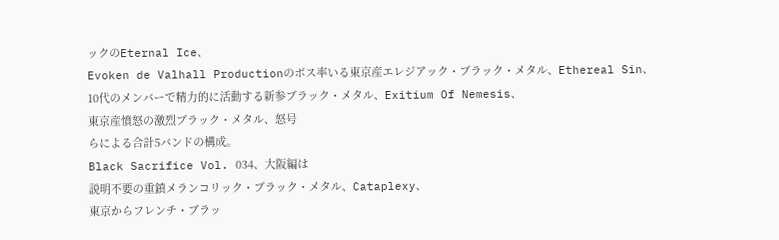ックのEternal Ice、
Evoken de Valhall Productionのボス率いる東京産エレジアック・ブラック・メタル、Ethereal Sin、
10代のメンバーで精力的に活動する新参ブラック・メタル、Exitium Of Nemesis、
東京産憤怒の激烈ブラック・メタル、怒号
らによる合計5バンドの構成。
Black Sacrifice Vol. 034、大阪編は
説明不要の重鎮メランコリック・ブラック・メタル、Cataplexy、
東京からフレンチ・ブラッ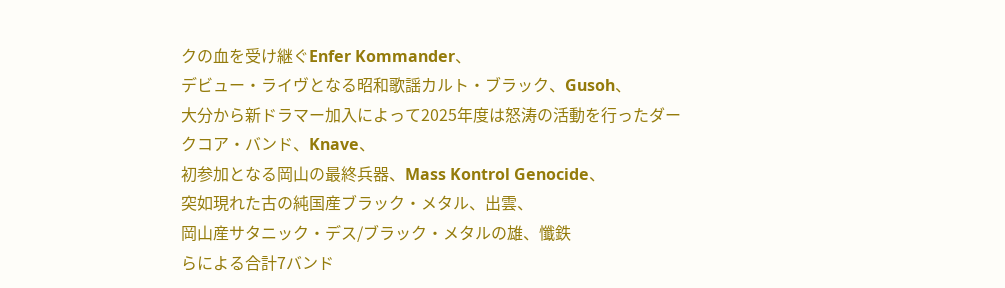クの血を受け継ぐEnfer Kommander、
デビュー・ライヴとなる昭和歌謡カルト・ブラック、Gusoh、
大分から新ドラマー加入によって2025年度は怒涛の活動を行ったダークコア・バンド、Knave、
初参加となる岡山の最終兵器、Mass Kontrol Genocide、
突如現れた古の純国産ブラック・メタル、出雲、
岡山産サタニック・デス/ブラック・メタルの雄、懺鉄
らによる合計7バンド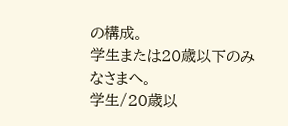の構成。
学生または20歳以下のみなさまへ。
学生/20歳以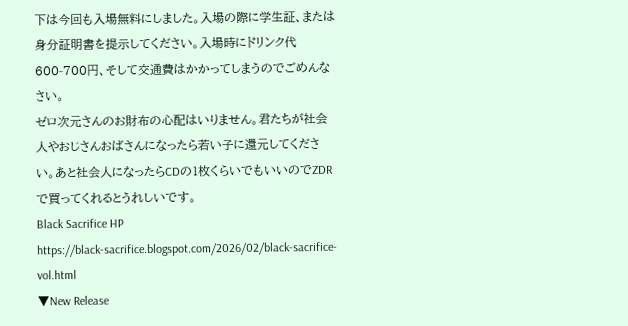下は今回も入場無料にしました。入場の際に学生証、または身分証明書を提示してください。入場時にドリンク代600-700円、そして交通費はかかってしまうのでごめんなさい。
ゼロ次元さんのお財布の心配はいりません。君たちが社会人やおじさんおばさんになったら若い子に還元してください。あと社会人になったらCDの1枚くらいでもいいのでZDRで買ってくれるとうれしいです。
Black Sacrifice HP
https://black-sacrifice.blogspot.com/2026/02/black-sacrifice-vol.html
▼New Release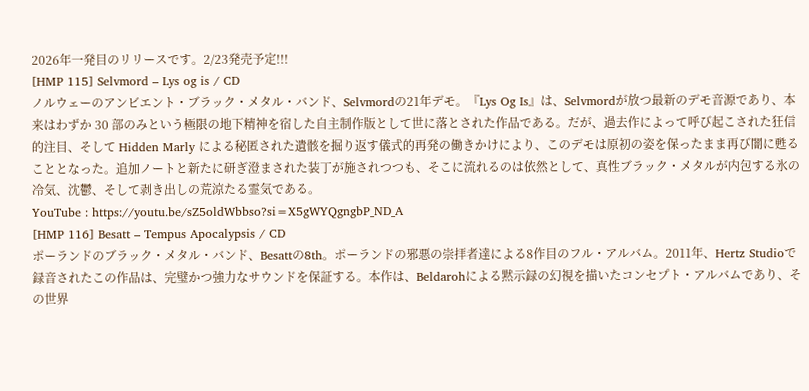2026年一発目のリリースです。2/23発売予定!!!
[HMP 115] Selvmord – Lys og is / CD
ノルウェーのアンビエント・ブラック・メタル・バンド、Selvmordの21年デモ。『Lys Og Is』は、Selvmordが放つ最新のデモ音源であり、本来はわずか 30 部のみという極限の地下精神を宿した自主制作版として世に落とされた作品である。だが、過去作によって呼び起こされた狂信的注目、そして Hidden Marly による秘匿された遺骸を掘り返す儀式的再発の働きかけにより、このデモは原初の姿を保ったまま再び闇に甦ることとなった。追加ノートと新たに研ぎ澄まされた装丁が施されつつも、そこに流れるのは依然として、真性ブラック・メタルが内包する氷の冷気、沈鬱、そして剥き出しの荒涼たる霊気である。
YouTube : https://youtu.be/sZ5oldWbbso?si=X5gWYQgngbP_ND_A
[HMP 116] Besatt – Tempus Apocalypsis / CD
ポーランドのブラック・メタル・バンド、Besattの8th。ポーランドの邪悪の崇拝者達による8作目のフル・アルバム。2011年、Hertz Studioで録音されたこの作品は、完璧かつ強力なサウンドを保証する。本作は、Beldarohによる黙示録の幻視を描いたコンセプト・アルバムであり、その世界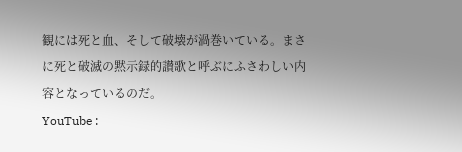観には死と血、そして破壊が渦巻いている。まさに死と破滅の黙示録的讃歌と呼ぶにふさわしい内容となっているのだ。
YouTube :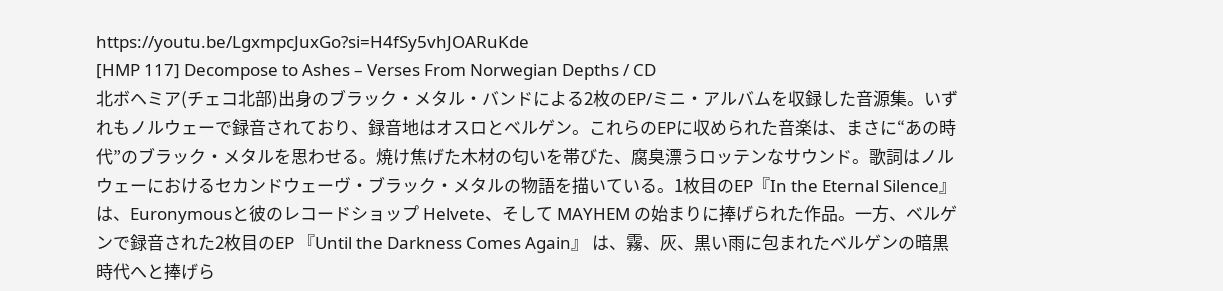https://youtu.be/LgxmpcJuxGo?si=H4fSy5vhJOARuKde
[HMP 117] Decompose to Ashes – Verses From Norwegian Depths / CD
北ボヘミア(チェコ北部)出身のブラック・メタル・バンドによる2枚のEP/ミニ・アルバムを収録した音源集。いずれもノルウェーで録音されており、録音地はオスロとベルゲン。これらのEPに収められた音楽は、まさに“あの時代”のブラック・メタルを思わせる。焼け焦げた木材の匂いを帯びた、腐臭漂うロッテンなサウンド。歌詞はノルウェーにおけるセカンドウェーヴ・ブラック・メタルの物語を描いている。1枚目のEP『In the Eternal Silence』 は、Euronymousと彼のレコードショップ Helvete、そして MAYHEM の始まりに捧げられた作品。一方、ベルゲンで録音された2枚目のEP 『Until the Darkness Comes Again』 は、霧、灰、黒い雨に包まれたベルゲンの暗黒時代へと捧げら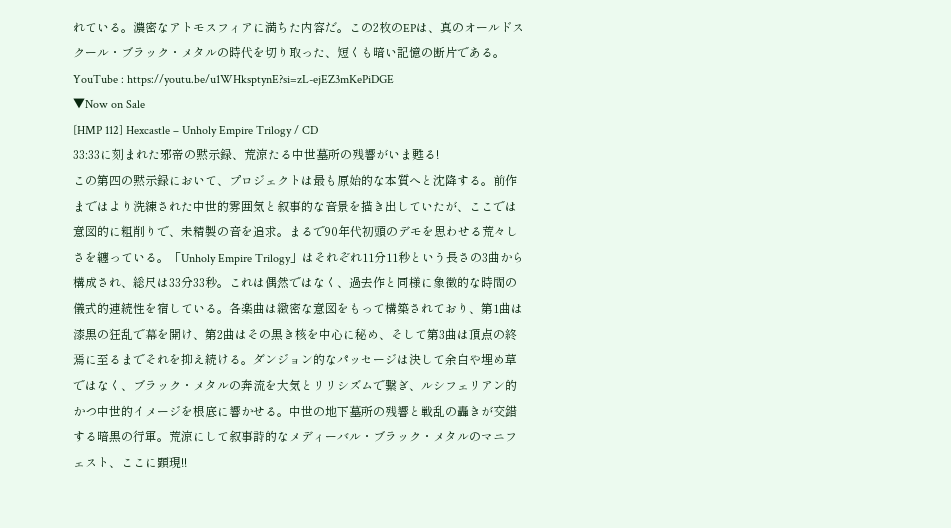れている。濃密なアトモスフィアに満ちた内容だ。この2枚のEPは、真のオールドスクール・ブラック・メタルの時代を切り取った、短くも暗い記憶の断片である。
YouTube : https://youtu.be/u1WHksptynE?si=zL-ejEZ3mKePiDGE
▼Now on Sale
[HMP 112] Hexcastle – Unholy Empire Trilogy / CD
33:33に刻まれた邪帝の黙示録、荒涼たる中世墓所の残響がいま甦る!
この第四の黙示録において、プロジェクトは最も原始的な本質へと沈降する。前作まではより洗練された中世的雰囲気と叙事的な音景を描き出していたが、ここでは意図的に粗削りで、未精製の音を追求。まるで90年代初頭のデモを思わせる荒々しさを纏っている。「Unholy Empire Trilogy」はそれぞれ11分11秒という長さの3曲から構成され、総尺は33分33秒。これは偶然ではなく、過去作と同様に象徴的な時間の儀式的連続性を宿している。各楽曲は緻密な意図をもって構築されており、第1曲は漆黒の狂乱で幕を開け、第2曲はその黒き核を中心に秘め、そして第3曲は頂点の終焉に至るまでそれを抑え続ける。ダンジョン的なパッセージは決して余白や埋め草ではなく、ブラック・メタルの奔流を大気とリリシズムで繋ぎ、ルシフェリアン的かつ中世的イメージを根底に響かせる。中世の地下墓所の残響と戦乱の轟きが交錯する暗黒の行軍。荒涼にして叙事詩的なメディーバル・ブラック・メタルのマニフェスト、ここに顕現!!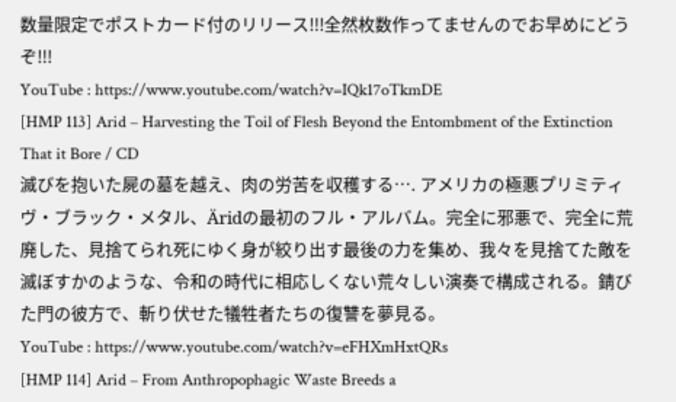数量限定でポストカード付のリリース!!!全然枚数作ってませんのでお早めにどうぞ!!!
YouTube : https://www.youtube.com/watch?v=IQk17oTkmDE
[HMP 113] Arid – Harvesting the Toil of Flesh Beyond the Entombment of the Extinction That it Bore / CD
滅びを抱いた屍の墓を越え、肉の労苦を収穫する…. アメリカの極悪プリミティヴ・ブラック・メタル、Äridの最初のフル・アルバム。完全に邪悪で、完全に荒廃した、見捨てられ死にゆく身が絞り出す最後の力を集め、我々を見捨てた敵を滅ぼすかのような、令和の時代に相応しくない荒々しい演奏で構成される。錆びた門の彼方で、斬り伏せた犠牲者たちの復讐を夢見る。
YouTube : https://www.youtube.com/watch?v=eFHXmHxtQRs
[HMP 114] Arid – From Anthropophagic Waste Breeds a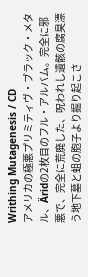Writhing Mutagenesis / CD
アメリカの極悪プリミティヴ・ブラック・メタル、Äridの2枚目のフル・アルバム。完全に邪悪で、完全に荒廃した、呪われし遺骸の腐臭漂う地下墓と蛆の胞子より掘り起こさ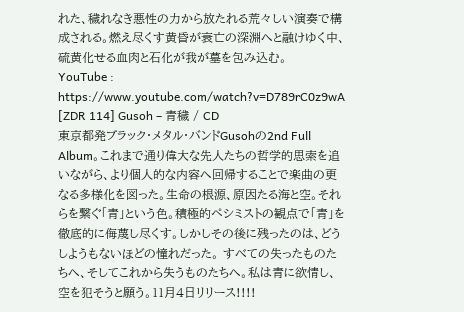れた、穢れなき悪性の力から放たれる荒々しい演奏で構成される。燃え尽くす黄昏が衰亡の深淵へと融けゆく中、硫黄化せる血肉と石化が我が墓を包み込む。
YouTube : https://www.youtube.com/watch?v=D789rC0z9wA
[ZDR 114] Gusoh – 青穢 / CD
東京都発ブラック・メタル・バンドGusohの2nd Full Album。これまで通り偉大な先人たちの哲学的思索を追いながら、より個人的な内容へ回帰することで楽曲の更なる多様化を図った。生命の根源、原因たる海と空。それらを繋ぐ「青」という色。積極的ペシミストの観点で「青」を徹底的に侮蔑し尽くす。しかしその後に残ったのは、どうしようもないほどの憧れだった。 すべての失ったものたちへ、そしてこれから失うものたちへ。私は青に欲情し、空を犯そうと願う。11月4日リリース!!!!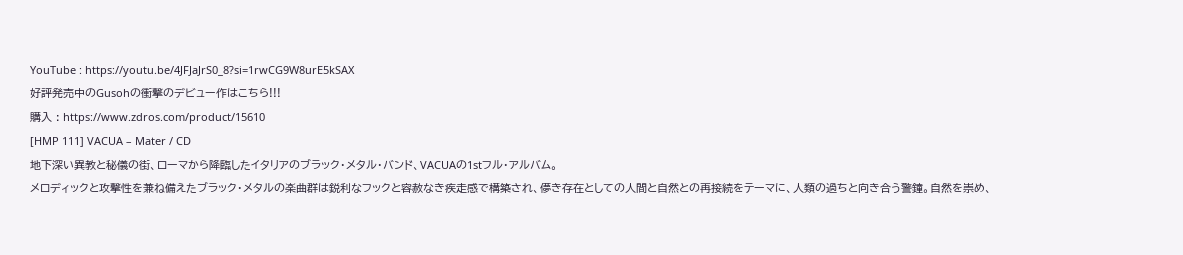YouTube : https://youtu.be/4JFJaJrS0_8?si=1rwCG9W8urE5kSAX
好評発売中のGusohの衝撃のデビュー作はこちら!!!
購入 : https://www.zdros.com/product/15610
[HMP 111] VACUA – Mater / CD
地下深い異教と秘儀の街、ローマから降臨したイタリアのブラック・メタル・バンド、VACUAの1stフル・アルバム。
メロディックと攻撃性を兼ね備えたブラック・メタルの楽曲群は鋭利なフックと容赦なき疾走感で構築され、儚き存在としての人間と自然との再接続をテーマに、人類の過ちと向き合う警鐘。自然を崇め、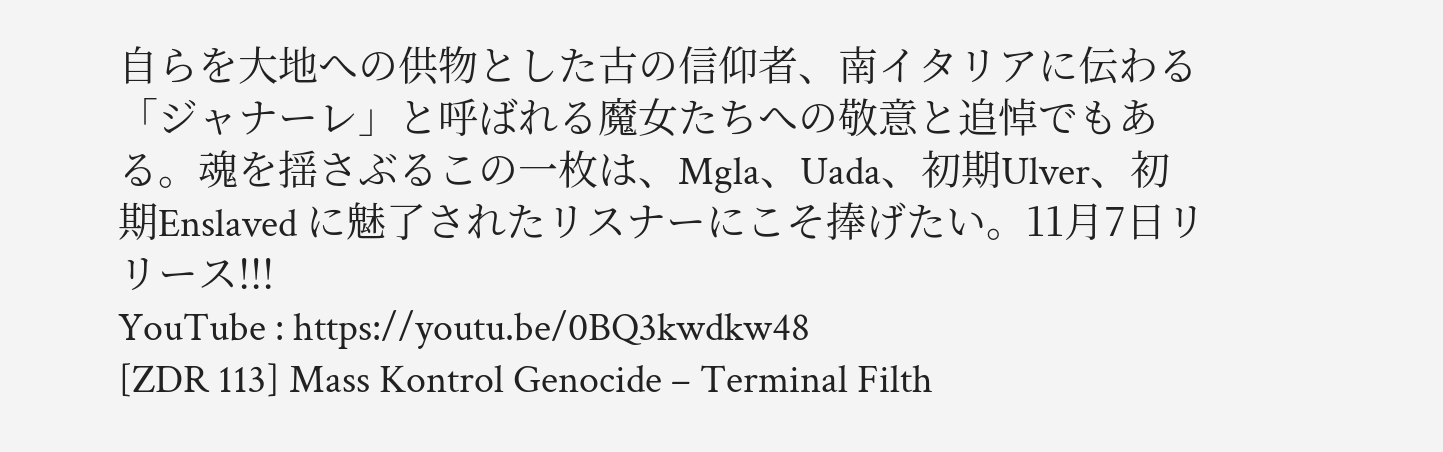自らを大地への供物とした古の信仰者、南イタリアに伝わる「ジャナーレ」と呼ばれる魔女たちへの敬意と追悼でもある。魂を揺さぶるこの一枚は、Mgla、Uada、初期Ulver、初期Enslaved に魅了されたリスナーにこそ捧げたい。11月7日リリース!!!
YouTube : https://youtu.be/0BQ3kwdkw48
[ZDR 113] Mass Kontrol Genocide – Terminal Filth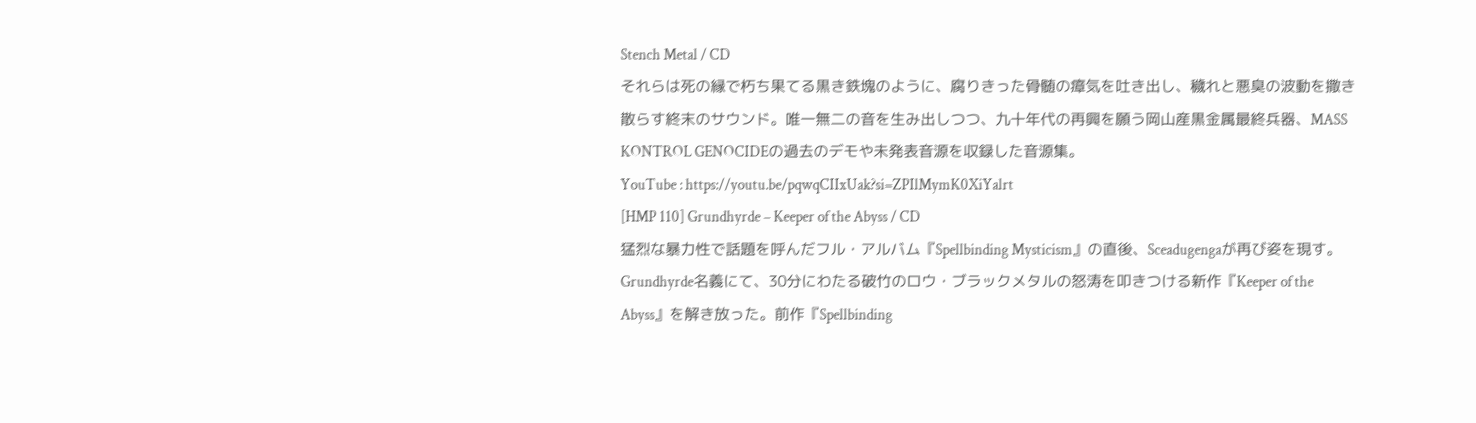Stench Metal / CD
それらは死の縁で朽ち果てる黒き鉄塊のように、腐りきった骨髄の瘴気を吐き出し、穢れと悪臭の波動を撒き散らす終末のサウンド。唯一無二の音を生み出しつつ、九十年代の再興を願う岡山産黒金属最終兵器、MASS KONTROL GENOCIDEの過去のデモや未発表音源を収録した音源集。
YouTube : https://youtu.be/pqwqCIIxUak?si=ZPIlMymK0XiYalrt
[HMP 110] Grundhyrde – Keeper of the Abyss / CD
猛烈な暴力性で話題を呼んだフル・アルバム『Spellbinding Mysticism』の直後、Sceadugengaが再び姿を現す。Grundhyrde名義にて、30分にわたる破竹のロウ・ブラックメタルの怒涛を叩きつける新作『Keeper of the Abyss』を解き放った。前作『Spellbinding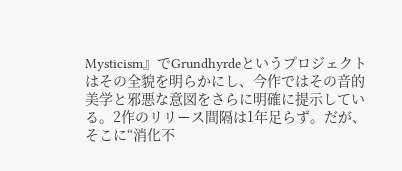Mysticism』でGrundhyrdeというプロジェクトはその全貌を明らかにし、今作ではその音的美学と邪悪な意図をさらに明確に提示している。2作のリリース間隔は1年足らず。だが、そこに“消化不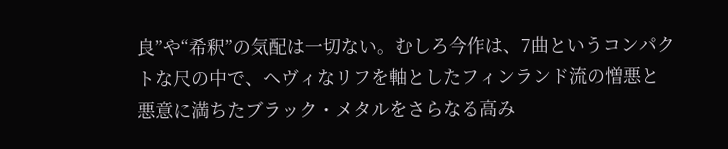良”や“希釈”の気配は一切ない。むしろ今作は、7曲というコンパクトな尺の中で、ヘヴィなリフを軸としたフィンランド流の憎悪と悪意に満ちたブラック・メタルをさらなる高み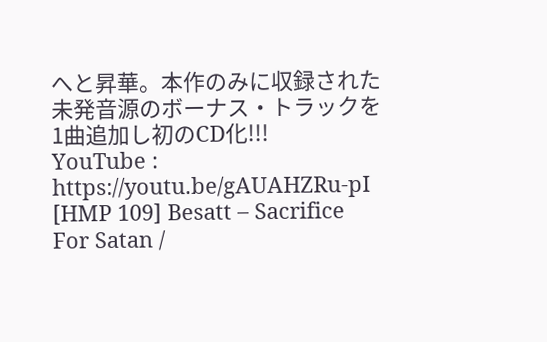へと昇華。本作のみに収録された未発音源のボーナス・トラックを1曲追加し初のCD化!!!
YouTube : https://youtu.be/gAUAHZRu-pI
[HMP 109] Besatt – Sacrifice For Satan /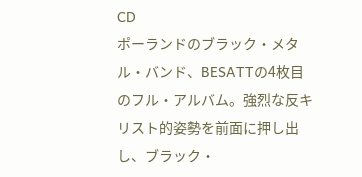CD
ポーランドのブラック・メタル・バンド、BESATTの4枚目のフル・アルバム。強烈な反キリスト的姿勢を前面に押し出し、ブラック・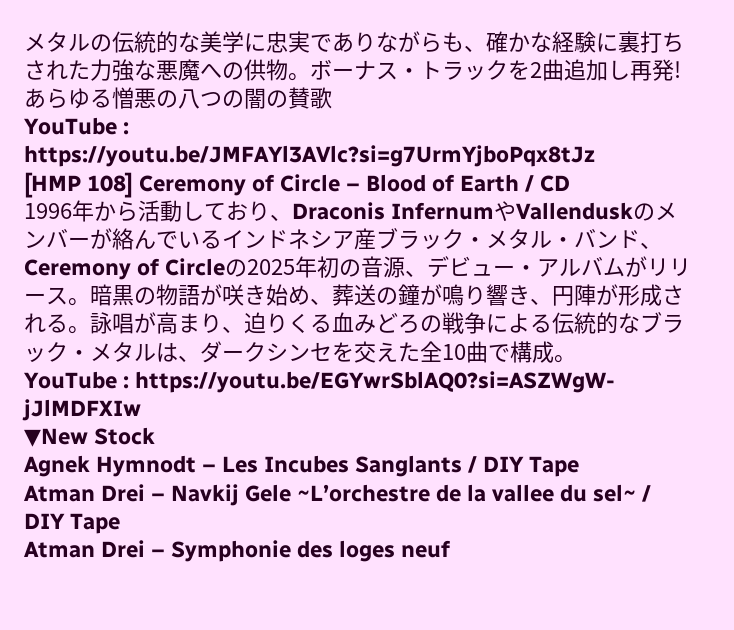メタルの伝統的な美学に忠実でありながらも、確かな経験に裏打ちされた力強な悪魔への供物。ボーナス・トラックを2曲追加し再発!あらゆる憎悪の八つの闇の賛歌
YouTube : https://youtu.be/JMFAYl3AVlc?si=g7UrmYjboPqx8tJz
[HMP 108] Ceremony of Circle – Blood of Earth / CD
1996年から活動しており、Draconis InfernumやVallenduskのメンバーが絡んでいるインドネシア産ブラック・メタル・バンド、Ceremony of Circleの2025年初の音源、デビュー・アルバムがリリース。暗黒の物語が咲き始め、葬送の鐘が鳴り響き、円陣が形成される。詠唱が高まり、迫りくる血みどろの戦争による伝統的なブラック・メタルは、ダークシンセを交えた全10曲で構成。
YouTube : https://youtu.be/EGYwrSblAQ0?si=ASZWgW-jJlMDFXIw
▼New Stock
Agnek Hymnodt – Les Incubes Sanglants / DIY Tape
Atman Drei – Navkij Gele ~L’orchestre de la vallee du sel~ / DIY Tape
Atman Drei – Symphonie des loges neuf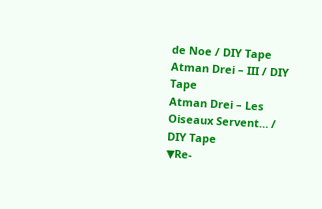de Noe / DIY Tape
Atman Drei – III / DIY Tape
Atman Drei – Les Oiseaux Servent… / DIY Tape
▼Re-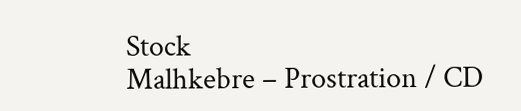Stock
Malhkebre – Prostration / CD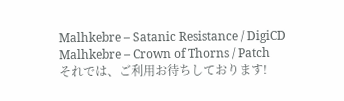Malhkebre – Satanic Resistance / DigiCD
Malhkebre – Crown of Thorns / Patch
それでは、ご利用お待ちしております!